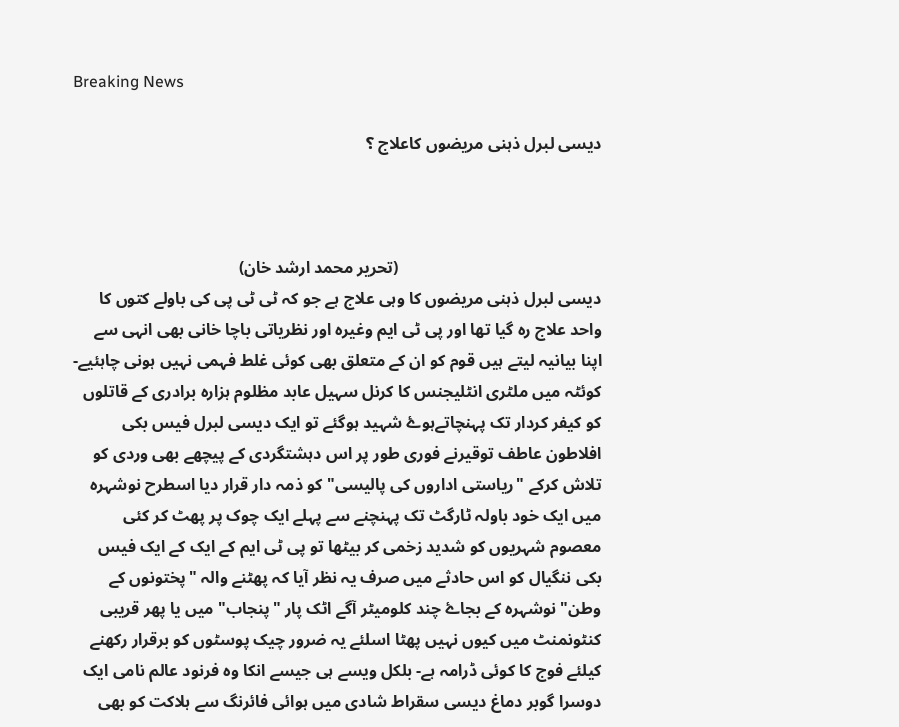Breaking News

دیسی لبرل ذہنی مریضوں کاعلاج ؟



                                                 (تحریر محمد ارشد خان)
دیسی لبرل ذہنی مریضوں کا وہی علاج ہے جو کہ ٹی ٹی پی کی باولے کتوں کا واحد علاج رہ گیا تھا اور پی ٹی ایم وغیرہ اور نظریاتی باچا خانی بھی انہی سے اپنا بیانیہ لیتے ہیں قوم کو ان کے متعلق بھی کوئی غلط فہمی نہیں ہونی چاہئیے- کوئٹہ میں ملٹری انٹلیجنس کا کرنل سہیل عابد مظلوم ہزارہ برادری کے قاتلوں کو کیفر کردار تک پہنچاتےہوۓ شہید ہوگئے تو ایک دیسی لبرل فیس بکی افلاطون عاطف توقیرنے فوری طور پر اس دہشتگردی کے پیچھے بھی وردی کو تلاش کرکے "ریاستی اداروں کی پالیسی" کو ذمہ دار قرار دیا اسطرح نوشہرہ میں ایک خود باولہ ٹارگٹ تک پہنچنے سے پہلے ایک چوک پر پھٹ کر کئی معصوم شہریوں کو شدید زخمی کر بیٹھا تو پی ٹی ایم کے ایک کے ایک فیس بکی ننگیال کو اس حادثے میں صرف یہ نظر آیا کہ پھٹنے والہ "پختونوں کے وطن" نوشہرہ کے بجاۓ چند کلومیٹر آگے اٹک پار "پنجاب" میں یا پھر قریبی کنٹونمنٹ میں کیوں نہیں پھٹا اسلئے یہ ضرور چیک پوسٹوں کو برقرار رکھنے کیلئے فوج کا کوئی ڈرامہ ہے- بلکل ویسے ہی جیسے انکا وہ فرنود عالم نامی ایک دوسرا گوبر دماغ دیسی سقراط شادی میں ہوائی فائرنگ سے ہلاکت کو بھی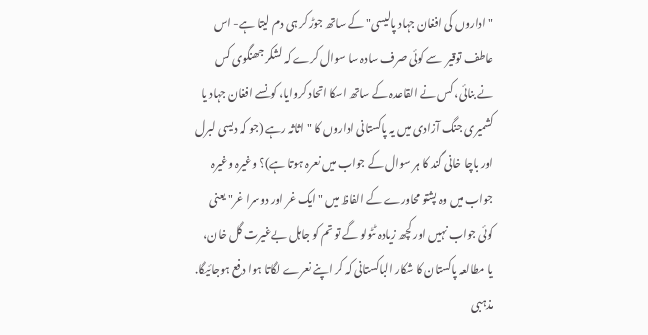"اداروں کی افغان جہاد پالیسی" کے ساتھ جوڑ کر ہی دم لیتا ہے- اس عاطف توقیر  سے کوئی صرف سادہ سا سوال کرے کہ لشکر جھنگوی کس نے بنائی، کس نے القاعدہ کے ساتھ اسکا اتحاد کروایا، کونسے افغان جہاد یا کشمیری جنگ آزادی میں یہ پاکستانی اداروں کا "اثاثہ رہے (جو کہ دیسی لبرل اور باچا خانی گند کا ہر سوال کے جواب میں نعرہ ہوتا ہے)؟ وغیرہ وغیرہ جواب میں وہ پشتو محاورے کے الفاظ میں "ایک غر اور دوسرا غر" یعنی کوئی جواب نہیں اور کچھ زیادہ ٹٹولو گے تو تم کو جاہل بےغیرت گل خان، یا مطالعہ پاکستان کا شکار الباکستانی کہ کر اپنے نعرے لگاتا ہوا دفع ہوجائیگا. مذہبی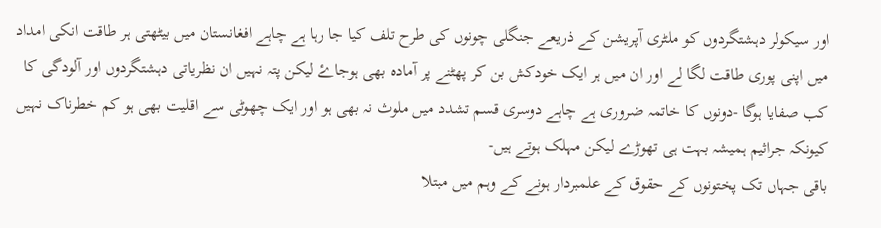اور سیکولر دہشتگردوں کو ملٹری آپریشن کے ذریعے جنگلی چونوں کی طرح تلف کیا جا رہا ہے چاہے افغانستان میں بیٹھتی ہر طاقت انکی امداد میں اپنی پوری طاقت لگا لے اور ان میں ہر ایک خودکش بن کر پھٹنے پر آمادہ بھی ہوجاۓ لیکن پتہ نہیں ان نظریاتی دہشتگردوں اور آلودگی کا کب صفایا ہوگا -دونوں کا خاتمہ ضروری ہے چاہے دوسری قسم تشدد میں ملوث نہ بھی ہو اور ایک چھوٹی سے اقلیت بھی ہو کم خطرناک نہیں کیونکہ جراثیم ہمیشہ بہت ہی تھوڑے لیکن مہلک ہوتے ہیں-
باقی جہاں تک پختونوں کے حقوق کے علمبردار ہونے کے وہم میں مبتلا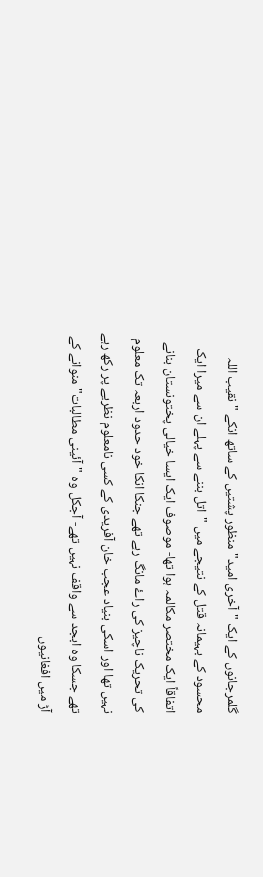گلمرجانوں کے ایک "آخری امید" منظور پشتیں کے ساتھ انکے " نقیب اللہ محسود کے بہیمانہ قتل کے نتیجے میں "اتل بننے سے پہلے ان سے میرا ایک اتفاقاً ایک مختصر مکالمہ ہوا تھا- موصوف ایک ایسا خیالی پختونستان بنانے کی تحریک ناچیز کی راۓ مانگ رہے تھے جنکا انکا خود حدود اربعہ تک معلوم نہیں تھا اور اسکی بنیاد عجب خان آفریدی کے کسی نامعلوم نظریے پر رکھ رہے تھے جسکا وہ ابجد سے واقف نہیں تھے- آجکل وہ "آئینی مطالبات" منوانے کے آڑ میں افغانیوں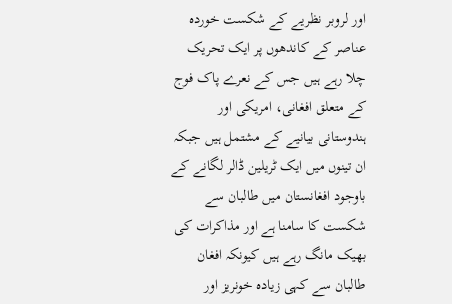اور لروبر نظریے کے شکست خوردہ عناصر کے کاندھوں پر ایک تحریک چلا رہے ہیں جس کے نعرے پاک فوج کے متعلق افغانی، امریکی اور ہندوستانی بیانیے کے مشتمل ہیں جبکہ ان تینوں میں ایک ٹریلین ڈالر لگانے کے باوجود افغانستان میں طالبان سے شکست کا سامنا ہے اور مذاکرات کی بھیک مانگ رہے ہیں کیونکہ افغان طالبان سے کہی زیادہ خونریز اور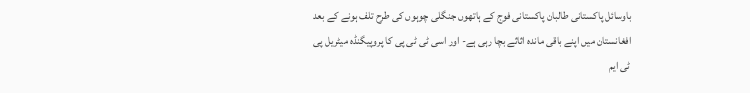باوسائل پاکستانی طالبان پاکستانی فوج کے ہاتھوں جنگلی چوہوں کی طرح تلف ہونے کے بعد افغانستان میں اپنے باقی ماندہ اثاثے بچا رہی ہے- اور اسی ٹی ٹی پی کا پروپیگنڈہ میٹریل پی ٹی ایم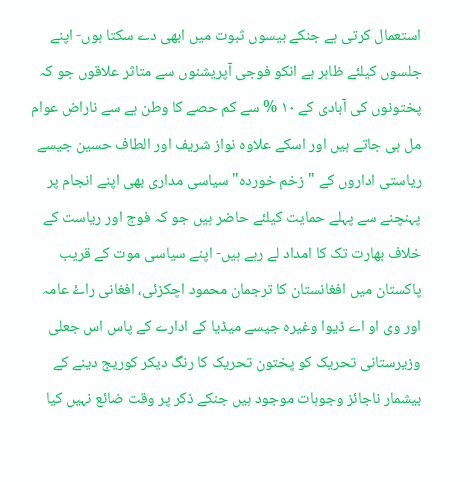استعمال کرتی ہے جنکے بیسوں ثبوت میں ابھی دے سکتا ہوں- اپنے جلسوں کیلئے ظاہر ہے انکو فوجی آپریشنوں سے متاثر علاقوں جو کہ پختونوں کی آبادی کے ١٠ % سے کم حصے کا وطن ہے سے ناراض عوام مل ہی جاتے ہیں اور اسکے علاوہ نواز شریف اور الطاف حسین جیسے ریاستی اداروں کے "زخم خوردہ" سیاسی مداری بھی اپنے انجام پر پہنچنے سے پہلے حمایت کیلئے حاضر ہیں جو کہ فوج اور ریاست کے خلاف بھارت تک کا امداد لے رہے ہیں- اپنے سیاسی موت کے قریب پاکستان میں افغانستان کا ترجمان محمود اچکزئی، افغانی راۓ عامہ اور وی او اے ڈیوا وغیرہ جیسے میڈیا کے ادارے کے پاس اس جعلی وزیرستانی تحریک کو پختون تحریک کا رنگ دیکر کوریج دینے کے بیشمار ناجائز وجوہات موجود ہیں جنکے ذکر پر وقت ضائع نہیں کیا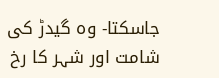جاسکتا- وہ گیدڑ کی شامت اور شہر کا رخ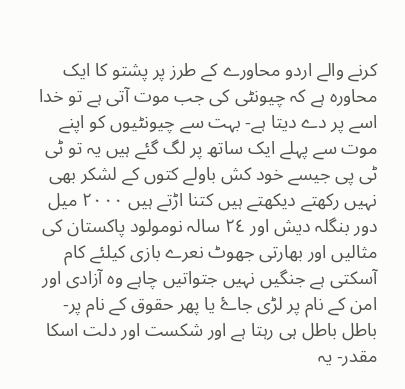کرنے والے اردو محاورے کے طرز پر پشتو کا ایک محاورہ ہے کہ چیونٹی کی جب موت آتی ہے تو خدا اسے پر دے دیتا ہے- بہت سے چیونٹیوں کو اپنے موت سے پہلے ایک ساتھ پر لگ گئے ہیں یہ تو ٹی ٹی پی جیسے خود کش باولے کتوں کے لشکر بھی نہیں رکھتے دیکھتے ہیں کتنا اڑتے ہیں ٢٠٠٠ میل دور بنگلہ دیش اور ٢٤ سالہ نومولود پاکستان کی مثالیں اور بھارتی جھوٹ نعرے بازی کیلئے کام آسکتی ہے جنگیں نہیں جتواتیں چاہے وہ آزادی اور امن کے نام پر لڑی جاۓ یا پھر حقوق کے نام پر-باطل باطل ہی رہتا ہے اور شکست اور دلت اسکا مقدر- یہ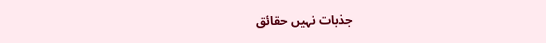جذبات نہیں حقائق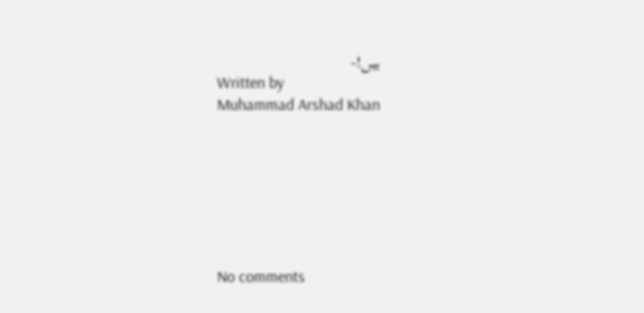ہیں!-
Written by
Muhammad Arshad Khan







No comments